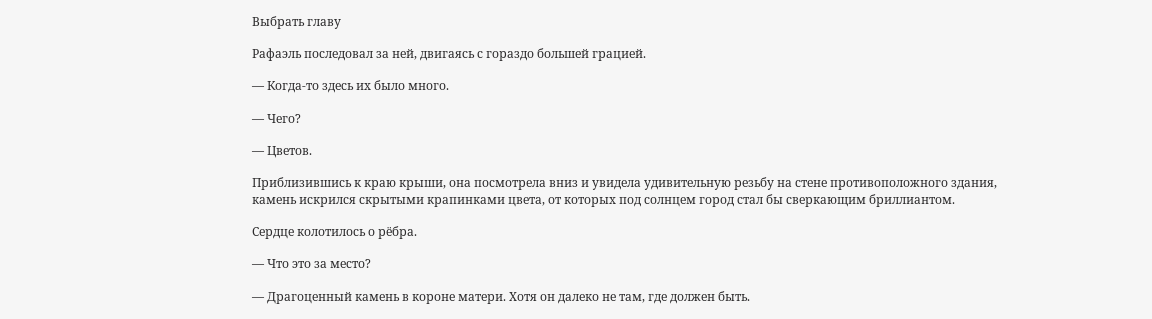Выбрать главу

Рафаэль последовал за ней, двигаясь с гораздо большей грацией.

— Когда-то здесь их было много.

— Чего?

— Цветов.

Приблизившись к краю крыши, она посмотрела вниз и увидела удивительную резьбу на стене противоположного здания, камень искрился скрытыми крапинками цвета, от которых под солнцем город стал бы сверкающим бриллиантом.

Сердце колотилось о рёбра.

— Что это за место?

— Драгоценный камень в короне матери. Хотя он далеко не там, где должен быть.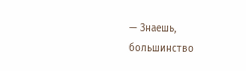— Знаешь, большинство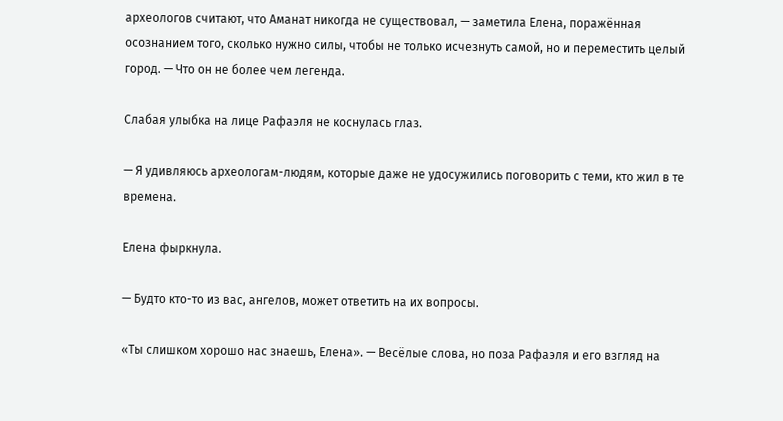археологов считают, что Аманат никогда не существовал, — заметила Елена, поражённая осознанием того, сколько нужно силы, чтобы не только исчезнуть самой, но и переместить целый город. — Что он не более чем легенда.

Слабая улыбка на лице Рафаэля не коснулась глаз.

— Я удивляюсь археологам-людям, которые даже не удосужились поговорить с теми, кто жил в те времена.

Елена фыркнула.

— Будто кто-то из вас, ангелов, может ответить на их вопросы.

«Ты слишком хорошо нас знаешь, Елена». — Весёлые слова, но поза Рафаэля и его взгляд на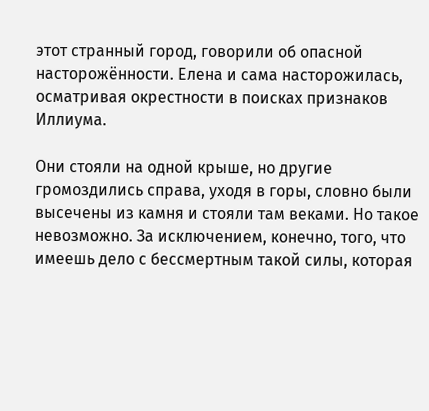этот странный город, говорили об опасной насторожённости. Елена и сама насторожилась, осматривая окрестности в поисках признаков Иллиума.

Они стояли на одной крыше, но другие громоздились справа, уходя в горы, словно были высечены из камня и стояли там веками. Но такое невозможно. За исключением, конечно, того, что имеешь дело с бессмертным такой силы, которая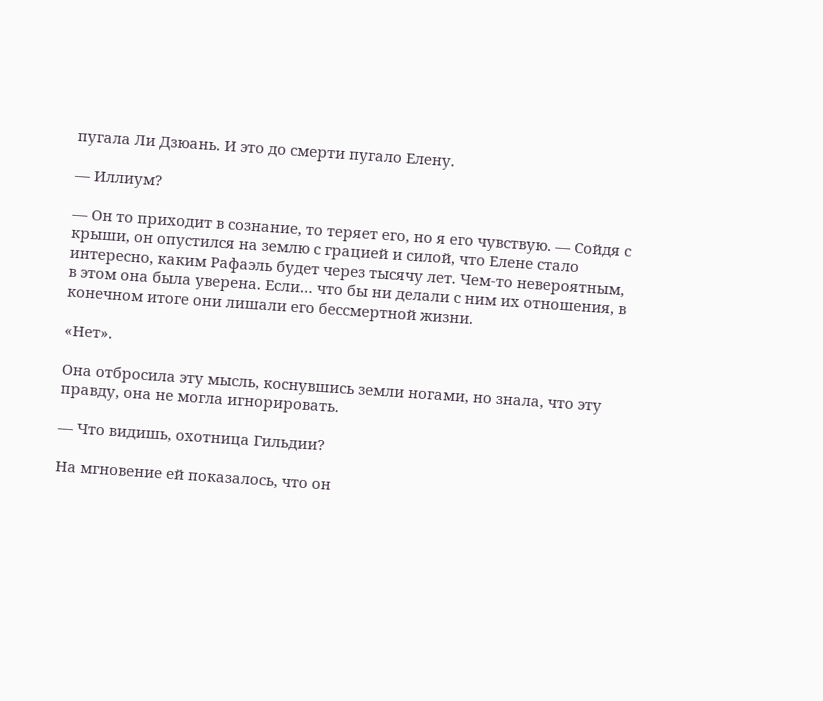пугала Ли Дзюань. И это до смерти пугало Елену.

— Иллиум?

— Он то приходит в сознание, то теряет его, но я его чувствую. — Сойдя с крыши, он опустился на землю с грацией и силой, что Елене стало интересно, каким Рафаэль будет через тысячу лет. Чем-то невероятным, в этом она была уверена. Если… что бы ни делали с ним их отношения, в конечном итоге они лишали его бессмертной жизни.

«Нет».

Она отбросила эту мысль, коснувшись земли ногами, но знала, что эту правду, она не могла игнорировать.

— Что видишь, охотница Гильдии?

На мгновение ей показалось, что он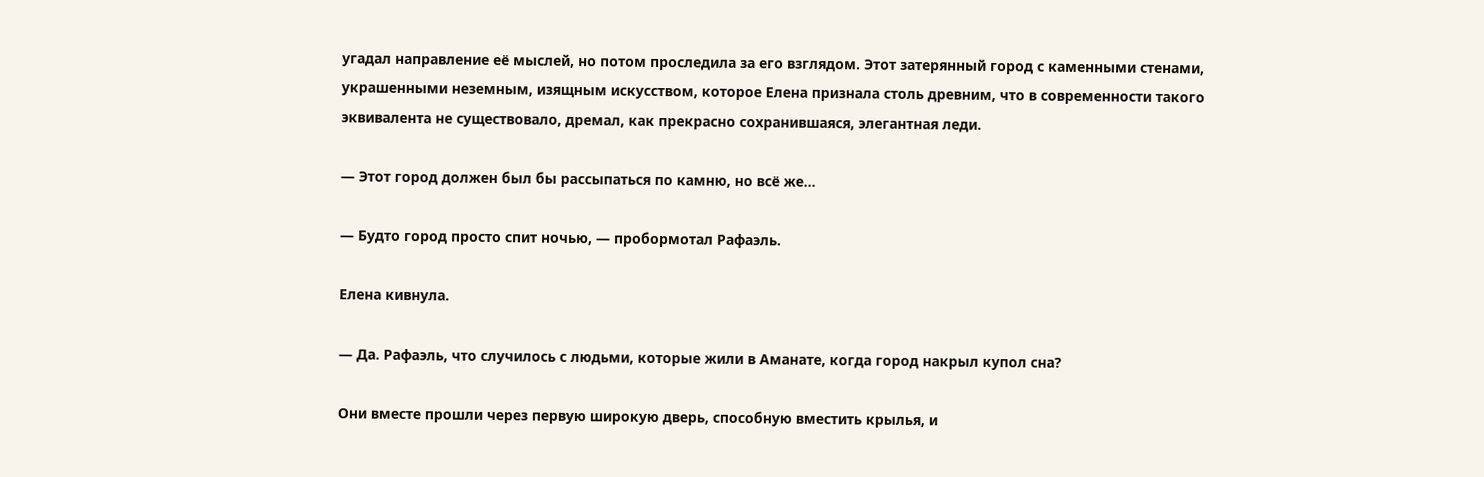угадал направление её мыслей, но потом проследила за его взглядом. Этот затерянный город с каменными стенами, украшенными неземным, изящным искусством, которое Елена признала столь древним, что в современности такого эквивалента не существовало, дремал, как прекрасно сохранившаяся, элегантная леди.

— Этот город должен был бы рассыпаться по камню, но всё же…

— Будто город просто спит ночью, — пробормотал Рафаэль.

Елена кивнула.

— Да. Рафаэль, что случилось с людьми, которые жили в Аманате, когда город накрыл купол сна?

Они вместе прошли через первую широкую дверь, способную вместить крылья, и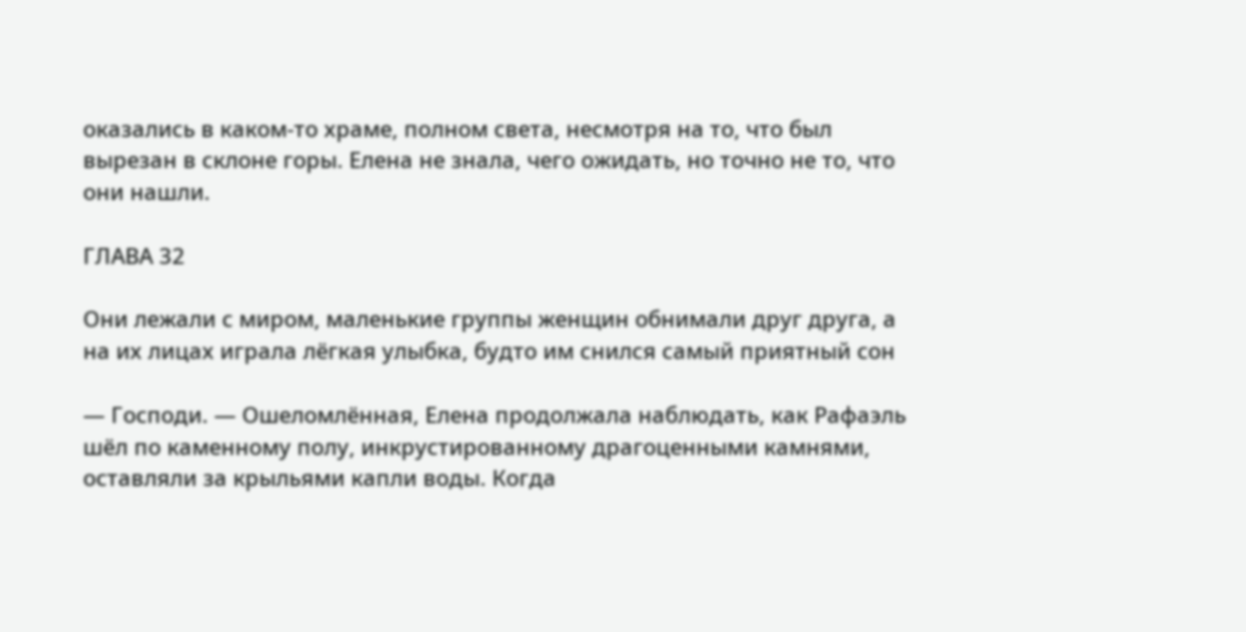оказались в каком-то храме, полном света, несмотря на то, что был вырезан в склоне горы. Елена не знала, чего ожидать, но точно не то, что они нашли.

ГЛАВА 32

Они лежали с миром, маленькие группы женщин обнимали друг друга, а на их лицах играла лёгкая улыбка, будто им снился самый приятный сон

— Господи. — Ошеломлённая, Елена продолжала наблюдать, как Рафаэль шёл по каменному полу, инкрустированному драгоценными камнями, оставляли за крыльями капли воды. Когда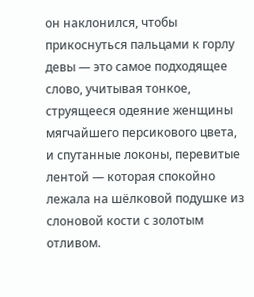он наклонился, чтобы прикоснуться пальцами к горлу девы — это самое подходящее слово, учитывая тонкое, струящееся одеяние женщины мягчайшего персикового цвета, и спутанные локоны, перевитые лентой — которая спокойно лежала на шёлковой подушке из слоновой кости с золотым отливом.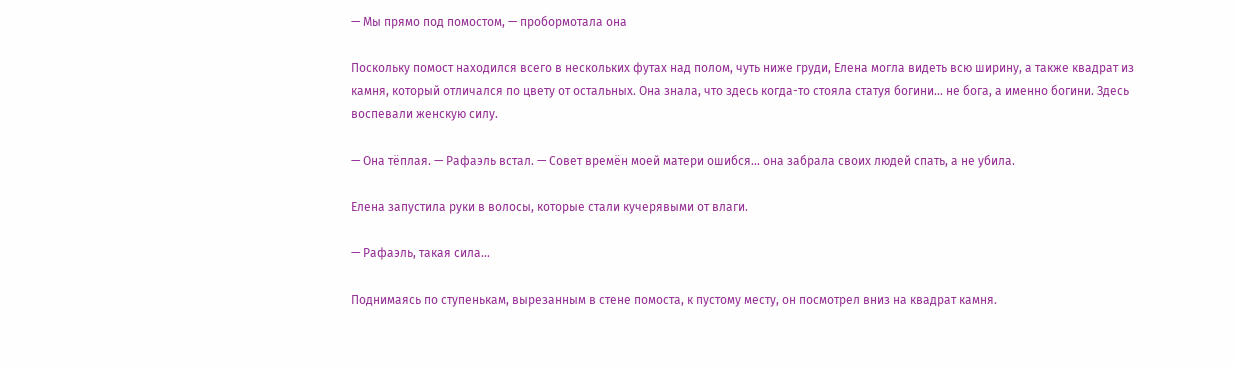— Мы прямо под помостом, — пробормотала она

Поскольку помост находился всего в нескольких футах над полом, чуть ниже груди, Елена могла видеть всю ширину, а также квадрат из камня, который отличался по цвету от остальных. Она знала, что здесь когда-то стояла статуя богини… не бога, а именно богини. Здесь воспевали женскую силу.

— Она тёплая. — Рафаэль встал. — Совет времён моей матери ошибся… она забрала своих людей спать, а не убила.

Елена запустила руки в волосы, которые стали кучерявыми от влаги.

— Рафаэль, такая сила…

Поднимаясь по ступенькам, вырезанным в стене помоста, к пустому месту, он посмотрел вниз на квадрат камня.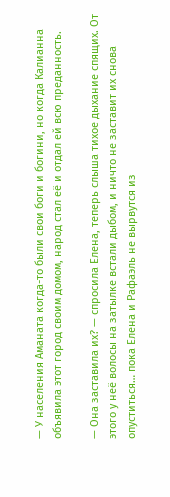— У населения Аманата когда-то были свои боги и богини, но когда Калианна объявила этот город своим домом, народ стал её и отдал ей всю преданность.

— Она заставила их? — спросила Елена, теперь слыша тихое дыхание спящих. От этого у неё волосы на затылке встали дыбом, и ничто не заставит их снова опуститься… пока Елена и Рафаэль не вырвутся из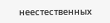неестественных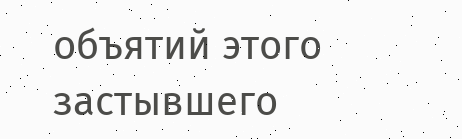объятий этого застывшего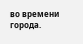во времени города.